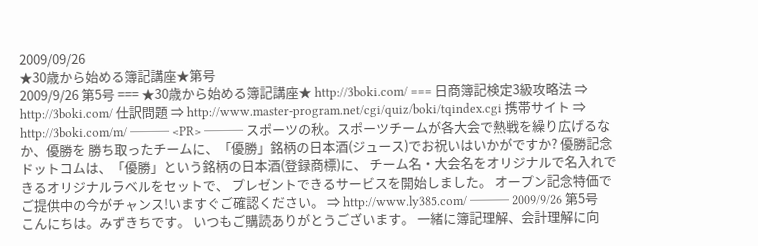2009/09/26
★30歳から始める簿記講座★第号
2009/9/26 第5号 === ★30歳から始める簿記講座★ http://3boki.com/ === 日商簿記検定3級攻略法 ⇒ http://3boki.com/ 仕訳問題 ⇒ http://www.master-program.net/cgi/quiz/boki/tqindex.cgi 携帯サイト ⇒ http://3boki.com/m/ ─── <PR> ─── スポーツの秋。スポーツチームが各大会で熱戦を繰り広げるなか、優勝を 勝ち取ったチームに、「優勝」銘柄の日本酒(ジュース)でお祝いはいかがですか? 優勝記念ドットコムは、「優勝」という銘柄の日本酒(登録商標)に、 チーム名・大会名をオリジナルで名入れできるオリジナルラベルをセットで、 プレゼントできるサービスを開始しました。 オープン記念特価でご提供中の今がチャンス!いますぐご確認ください。 ⇒ http://www.ly385.com/ ─── 2009/9/26 第5号 こんにちは。みずきちです。 いつもご購読ありがとうございます。 一緒に簿記理解、会計理解に向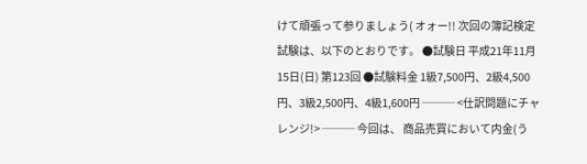けて頑張って参りましょう( オォー!! 次回の簿記検定試験は、以下のとおりです。 ●試験日 平成21年11月15日(日) 第123回 ●試験料金 1級7,500円、2級4,500円、3級2,500円、4級1,600円 ─── <仕訳問題にチャレンジ!> ─── 今回は、 商品売買において内金(う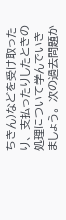ちきん)などを受け取ったり、 支払ったりしたときの処理について学んでいきましょう。 次の過去問題か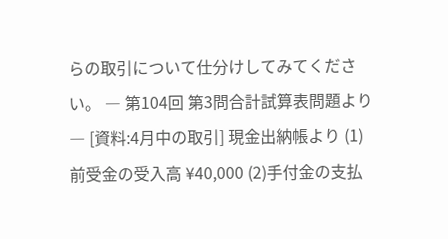らの取引について仕分けしてみてください。 ― 第104回 第3問合計試算表問題より ― [資料:4月中の取引] 現金出納帳より (1)前受金の受入高 ¥40,000 (2)手付金の支払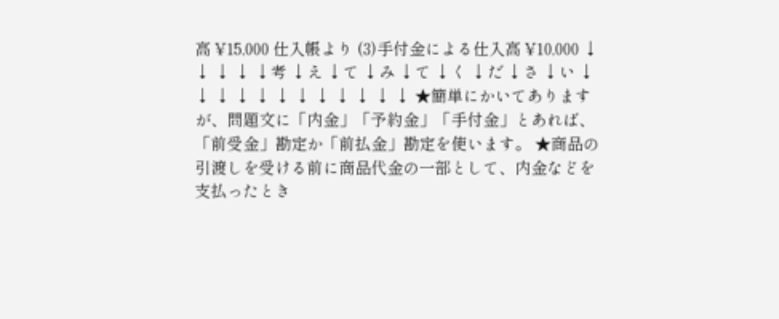高 ¥15,000 仕入帳より (3)手付金による仕入高 ¥10,000 ↓ ↓ ↓ ↓ ↓考 ↓え ↓て ↓み ↓て ↓く ↓だ ↓さ ↓い ↓ ↓ ↓ ↓ ↓ ↓ ↓ ↓ ↓ ↓ ↓ ↓ ★簡単にかいてありますが、問題文に「内金」「予約金」「手付金」とあれば、 「前受金」勘定か「前払金」勘定を使います。 ★商品の引渡しを受ける前に商品代金の一部として、内金などを 支払ったとき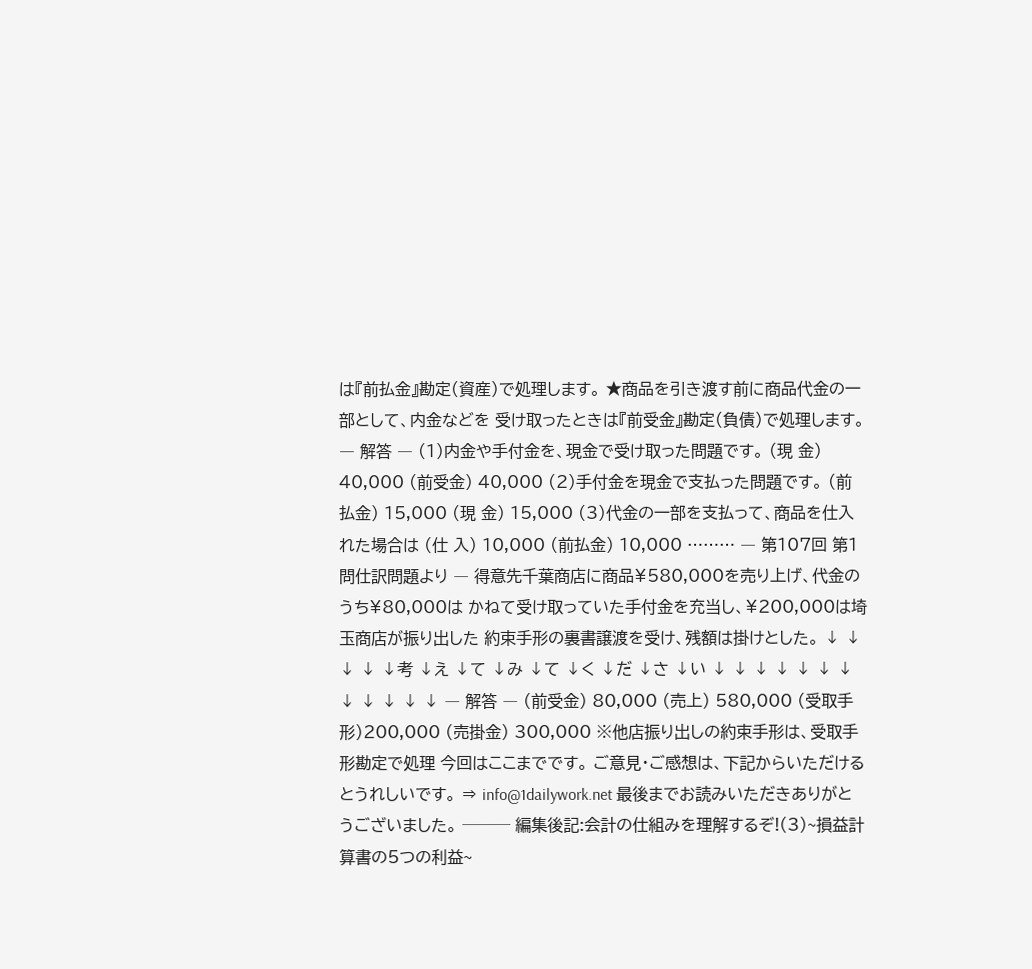は『前払金』勘定(資産)で処理します。 ★商品を引き渡す前に商品代金の一部として、内金などを 受け取ったときは『前受金』勘定(負債)で処理します。 ― 解答 ― (1)内金や手付金を、現金で受け取った問題です。 (現 金) 40,000 (前受金) 40,000 (2)手付金を現金で支払った問題です。 (前払金) 15,000 (現 金) 15,000 (3)代金の一部を支払って、商品を仕入れた場合は (仕 入) 10,000 (前払金) 10,000 ……… ― 第107回 第1問仕訳問題より ― 得意先千葉商店に商品¥580,000を売り上げ、代金のうち¥80,000は かねて受け取っていた手付金を充当し、¥200,000は埼玉商店が振り出した 約束手形の裏書譲渡を受け、残額は掛けとした。 ↓ ↓ ↓ ↓ ↓考 ↓え ↓て ↓み ↓て ↓く ↓だ ↓さ ↓い ↓ ↓ ↓ ↓ ↓ ↓ ↓ ↓ ↓ ↓ ↓ ↓ ― 解答 ― (前受金) 80,000 (売上) 580,000 (受取手形)200,000 (売掛金) 300,000 ※他店振り出しの約束手形は、受取手形勘定で処理 今回はここまでです。 ご意見・ご感想は、下記からいただけるとうれしいです。 ⇒ info@1dailywork.net 最後までお読みいただきありがとうございました。 ─── 編集後記:会計の仕組みを理解するぞ!(3)~損益計算書の5つの利益~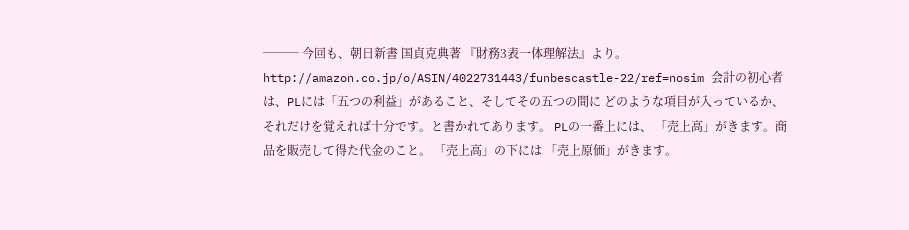─── 今回も、朝日新書 国貞克典著 『財務3表一体理解法』より。 http://amazon.co.jp/o/ASIN/4022731443/funbescastle-22/ref=nosim 会計の初心者は、PLには「五つの利益」があること、そしてその五つの間に どのような項目が入っているか、それだけを覚えれば十分です。と書かれてあります。 PLの一番上には、 「売上高」がきます。商品を販売して得た代金のこと。 「売上高」の下には 「売上原価」がきます。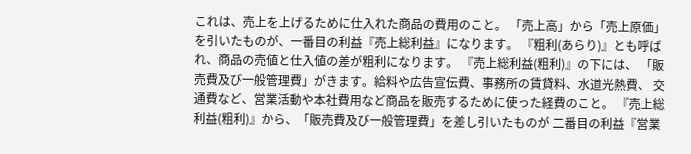これは、売上を上げるために仕入れた商品の費用のこと。 「売上高」から「売上原価」を引いたものが、一番目の利益『売上総利益』になります。 『粗利(あらり)』とも呼ばれ、商品の売値と仕入値の差が粗利になります。 『売上総利益(粗利)』の下には、 「販売費及び一般管理費」がきます。給料や広告宣伝費、事務所の賃貸料、水道光熱費、 交通費など、営業活動や本社費用など商品を販売するために使った経費のこと。 『売上総利益(粗利)』から、「販売費及び一般管理費」を差し引いたものが 二番目の利益『営業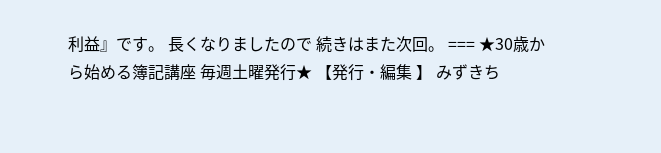利益』です。 長くなりましたので 続きはまた次回。 === ★30歳から始める簿記講座 毎週土曜発行★ 【発行・編集 】 みずきち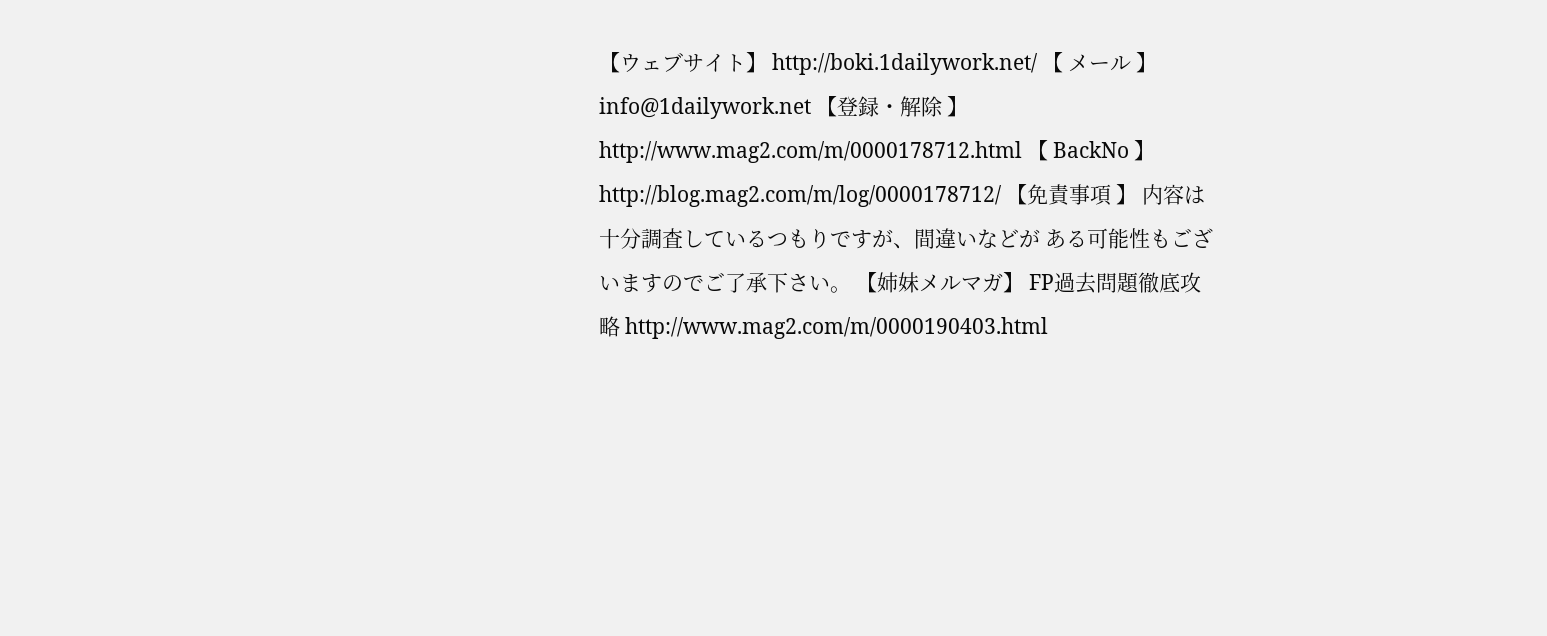【ウェブサイト】 http://boki.1dailywork.net/ 【 メール 】 info@1dailywork.net 【登録・解除 】 http://www.mag2.com/m/0000178712.html 【 BackNo 】 http://blog.mag2.com/m/log/0000178712/ 【免責事項 】 内容は十分調査しているつもりですが、間違いなどが ある可能性もございますのでご了承下さい。 【姉妹メルマガ】 FP過去問題徹底攻略 http://www.mag2.com/m/0000190403.html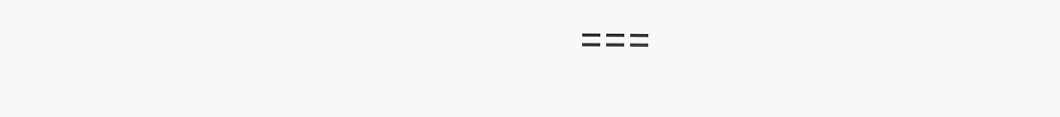===